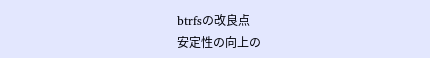btrfsの改良点
安定性の向上の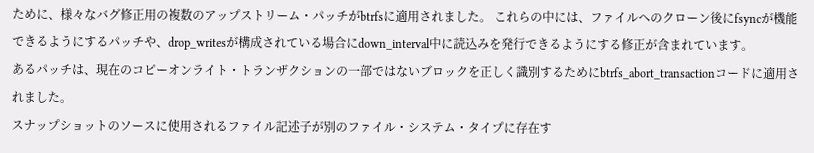ために、様々なバグ修正用の複数のアップストリーム・パッチがbtrfsに適用されました。 これらの中には、ファイルへのクローン後にfsyncが機能できるようにするパッチや、drop_writesが構成されている場合にdown_interval中に読込みを発行できるようにする修正が含まれています。
あるパッチは、現在のコピーオンライト・トランザクションの一部ではないブロックを正しく識別するためにbtrfs_abort_transactionコードに適用されました。
スナップショットのソースに使用されるファイル記述子が別のファイル・システム・タイプに存在す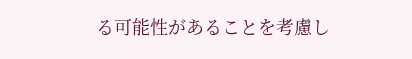る可能性があることを考慮し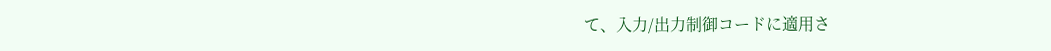て、入力/出力制御コードに適用さ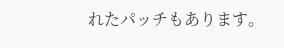れたパッチもあります。